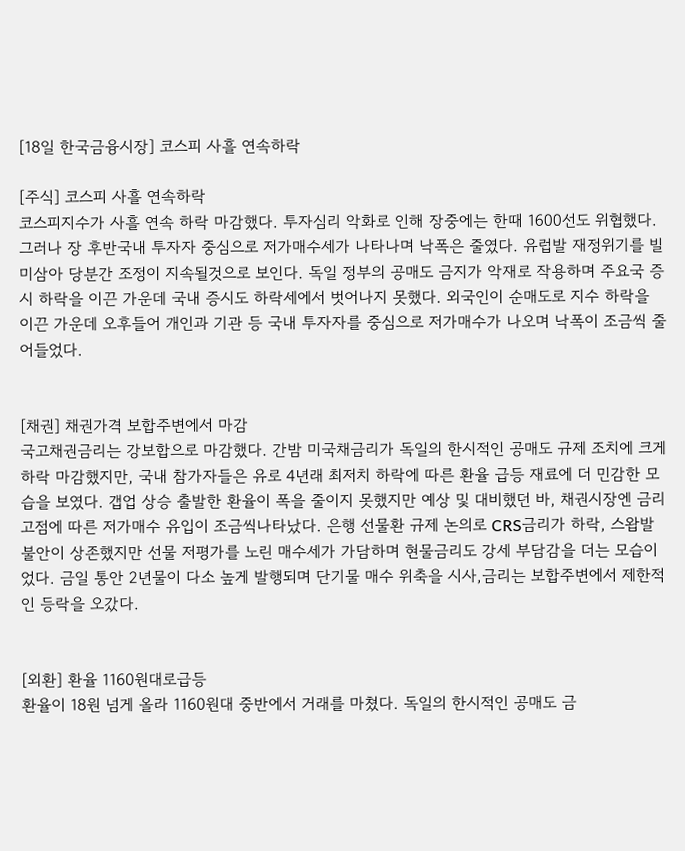[18일 한국금융시장] 코스피 사흘 연속하락

[주식] 코스피 사흘 연속하락
코스피지수가 사흘 연속 하락 마감했다. 투자심리 악화로 인해 장중에는 한때 1600선도 위협했다. 그러나 장 후반국내 투자자 중심으로 저가매수세가 나타나며 낙폭은 줄였다. 유럽발 재정위기를 빌미삼아 당분간 조정이 지속될것으로 보인다. 독일 정부의 공매도 금지가 악재로 작용하며 주요국 증시 하락을 이끈 가운데 국내 증시도 하락세에서 벗어나지 못했다. 외국인이 순매도로 지수 하락을 이끈 가운데 오후들어 개인과 기관 등 국내 투자자를 중심으로 저가매수가 나오며 낙폭이 조금씩 줄어들었다.


[채권] 채권가격 보합주변에서 마감
국고채권금리는 강보합으로 마감했다. 간밤 미국채금리가 독일의 한시적인 공매도 규제 조치에 크게 하락 마감했지만, 국내 참가자들은 유로 4년래 최저치 하락에 따른 환율 급등 재료에 더 민감한 모습을 보였다. 갭업 상승 출발한 환율이 폭을 줄이지 못했지만 예상 및 대비했던 바, 채권시장엔 금리 고점에 따른 저가매수 유입이 조금씩나타났다. 은행 선물환 규제 논의로 CRS금리가 하락, 스왑발 불안이 상존했지만 선물 저평가를 노린 매수세가 가담하며 현물금리도 강세 부담감을 더는 모습이었다. 금일 통안 2년물이 다소 높게 발행되며 단기물 매수 위축을 시사,금리는 보합주변에서 제한적인 등락을 오갔다.


[외환] 환율 1160원대로급등
환율이 18원 넘게 올라 1160원대 중반에서 거래를 마쳤다. 독일의 한시적인 공매도 금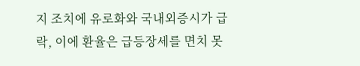지 조치에 유로화와 국내외증시가 급락, 이에 환율은 급등장세를 면치 못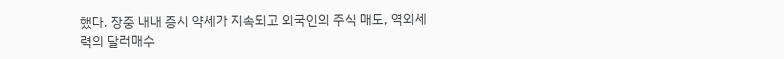했다. 장중 내내 증시 약세가 지속되고 외국인의 주식 매도, 역외세력의 달러매수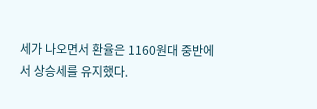세가 나오면서 환율은 1160원대 중반에서 상승세를 유지했다.